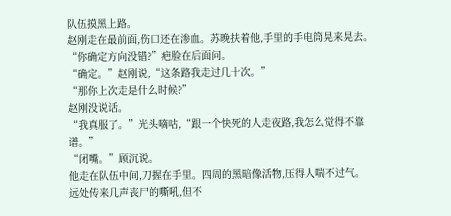队伍摸黑上路。
赵刚走在最前面,伤口还在渗血。苏晚扶着他,手里的手电筒晃来晃去。
“你确定方向没错?”疤脸在后面问。
“确定。”赵刚说,“这条路我走过几十次。”
“那你上次走是什么时候?”
赵刚没说话。
“我真服了。”光头嘀咕,“跟一个快死的人走夜路,我怎么觉得不靠谱。”
“闭嘴。”顾沉说。
他走在队伍中间,刀握在手里。四周的黑暗像活物,压得人喘不过气。
远处传来几声丧尸的嘶吼,但不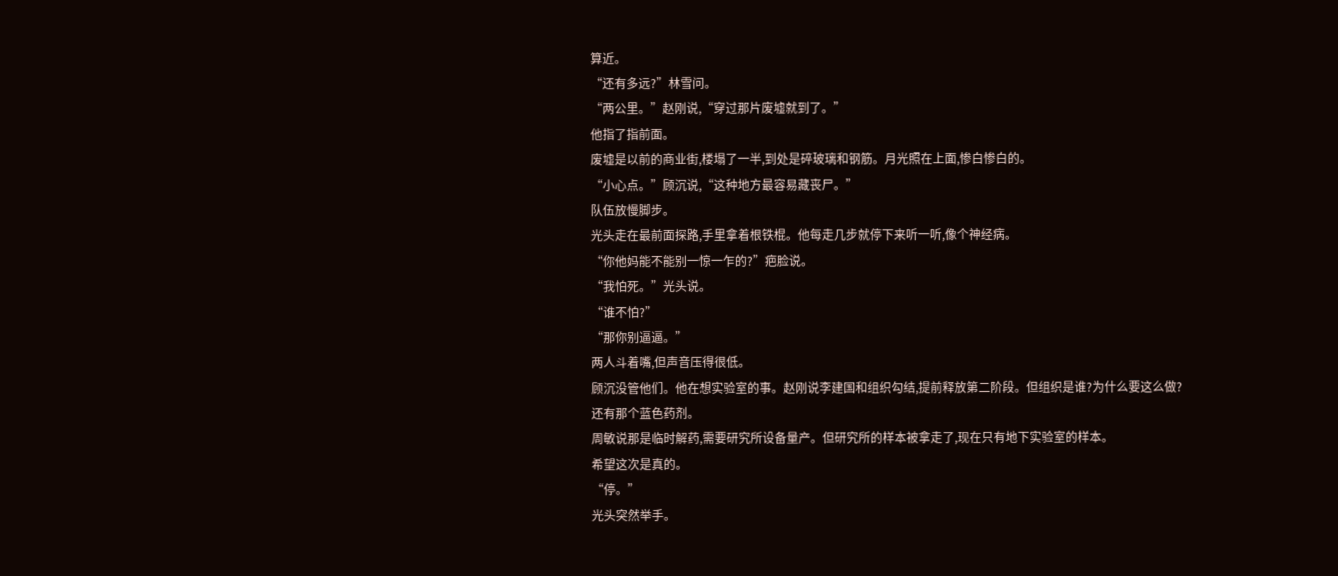算近。
“还有多远?”林雪问。
“两公里。”赵刚说,“穿过那片废墟就到了。”
他指了指前面。
废墟是以前的商业街,楼塌了一半,到处是碎玻璃和钢筋。月光照在上面,惨白惨白的。
“小心点。”顾沉说,“这种地方最容易藏丧尸。”
队伍放慢脚步。
光头走在最前面探路,手里拿着根铁棍。他每走几步就停下来听一听,像个神经病。
“你他妈能不能别一惊一乍的?”疤脸说。
“我怕死。”光头说。
“谁不怕?”
“那你别逼逼。”
两人斗着嘴,但声音压得很低。
顾沉没管他们。他在想实验室的事。赵刚说李建国和组织勾结,提前释放第二阶段。但组织是谁?为什么要这么做?
还有那个蓝色药剂。
周敏说那是临时解药,需要研究所设备量产。但研究所的样本被拿走了,现在只有地下实验室的样本。
希望这次是真的。
“停。”
光头突然举手。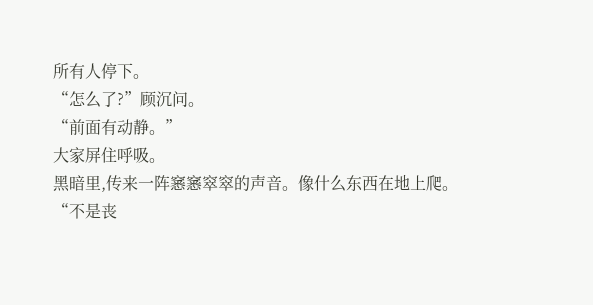所有人停下。
“怎么了?”顾沉问。
“前面有动静。”
大家屏住呼吸。
黑暗里,传来一阵窸窸窣窣的声音。像什么东西在地上爬。
“不是丧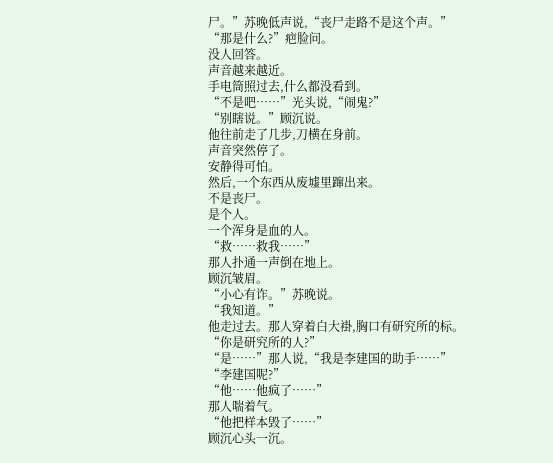尸。”苏晚低声说,“丧尸走路不是这个声。”
“那是什么?”疤脸问。
没人回答。
声音越来越近。
手电筒照过去,什么都没看到。
“不是吧……”光头说,“闹鬼?”
“别瞎说。”顾沉说。
他往前走了几步,刀横在身前。
声音突然停了。
安静得可怕。
然后,一个东西从废墟里蹿出来。
不是丧尸。
是个人。
一个浑身是血的人。
“救……救我……”
那人扑通一声倒在地上。
顾沉皱眉。
“小心有诈。”苏晚说。
“我知道。”
他走过去。那人穿着白大褂,胸口有研究所的标。
“你是研究所的人?”
“是……”那人说,“我是李建国的助手……”
“李建国呢?”
“他……他疯了……”
那人喘着气。
“他把样本毁了……”
顾沉心头一沉。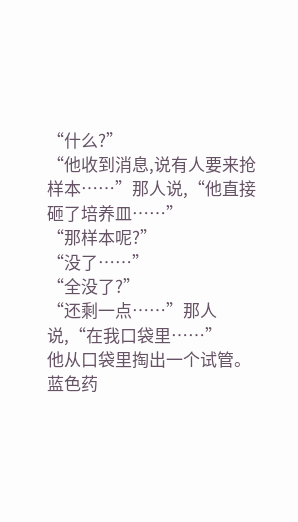“什么?”
“他收到消息,说有人要来抢样本……”那人说,“他直接砸了培养皿……”
“那样本呢?”
“没了……”
“全没了?”
“还剩一点……”那人说,“在我口袋里……”
他从口袋里掏出一个试管。
蓝色药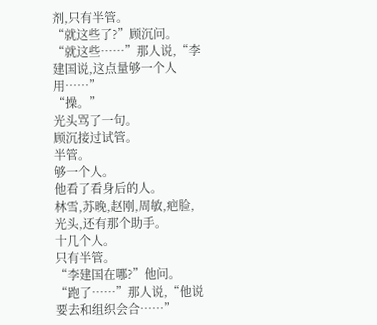剂,只有半管。
“就这些了?”顾沉问。
“就这些……”那人说,“李建国说,这点量够一个人用……”
“操。”
光头骂了一句。
顾沉接过试管。
半管。
够一个人。
他看了看身后的人。
林雪,苏晚,赵刚,周敏,疤脸,光头,还有那个助手。
十几个人。
只有半管。
“李建国在哪?”他问。
“跑了……”那人说,“他说要去和组织会合……”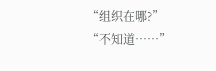“组织在哪?”
“不知道……”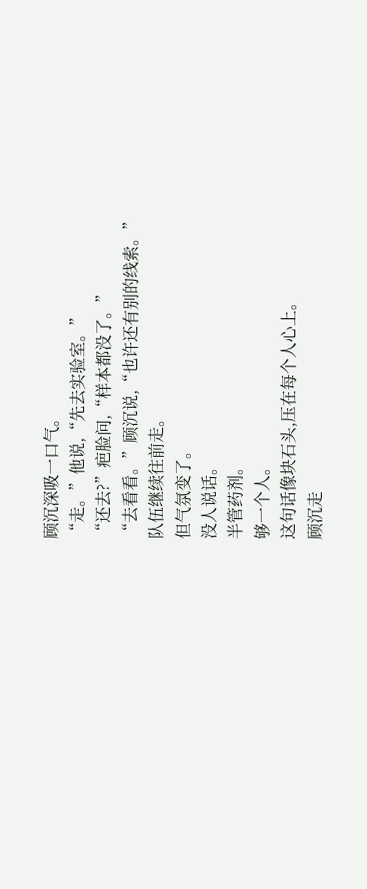顾沉深吸一口气。
“走。”他说,“先去实验室。”
“还去?”疤脸问,“样本都没了。”
“去看看。”顾沉说,“也许还有别的线索。”
队伍继续往前走。
但气氛变了。
没人说话。
半管药剂。
够一个人。
这句话像块石头,压在每个人心上。
顾沉走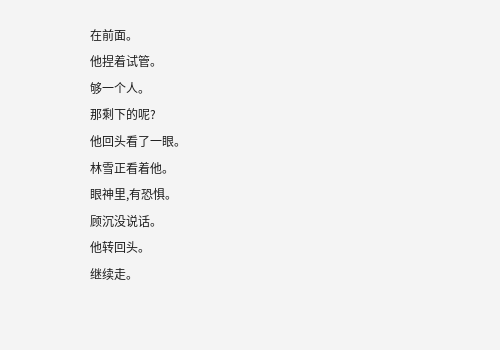在前面。
他捏着试管。
够一个人。
那剩下的呢?
他回头看了一眼。
林雪正看着他。
眼神里,有恐惧。
顾沉没说话。
他转回头。
继续走。